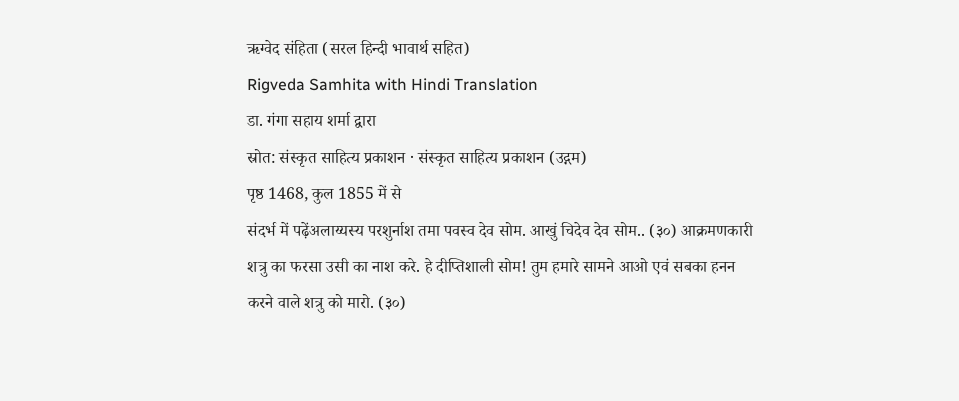ऋग्वेद संहिता (सरल हिन्दी भावार्थ सहित)
Rigveda Samhita with Hindi Translation
डा. गंगा सहाय शर्मा द्वारा
स्रोत: संस्कृत साहित्य प्रकाशन · संस्कृत साहित्य प्रकाशन (उद्गम)
पृष्ठ 1468, कुल 1855 में से
संदर्भ में पढ़ेंअलाय्यस्य परशुर्नाश तमा पवस्व देव सोम. आखुं चिदेव देव सोम.. (३०) आक्रमणकारी शत्रु का फरसा उसी का नाश करे. हे दीप्तिशाली सोम! तुम हमारे सामने आओ एवं सबका हनन करने वाले शत्रु को मारो. (३०)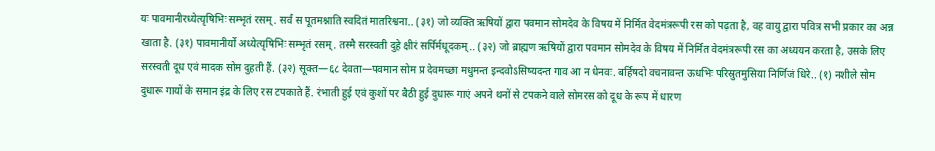यः पावमानीरध्येत्यृषिभिः सम्भृतं रसम्. सर्वं स पूतमश्नाति स्वदितं मातरिश्वना.. (३१) जो व्यक्ति ऋषियों द्वारा पवमान सोमदेव के विषय में निर्मित वेदमंत्ररूपी रस को पढ़ता है, वह वायु द्वारा पवित्र सभी प्रकार का अन्न खाता है. (३१) पावमानीर्यो अध्येत्यृषिभिः सम्भृतं रसम्. तस्मै सरस्वती दुहे क्षीरं सर्पिर्मधूदकम्.. (३२) जो ब्राह्मण ऋषियों द्वारा पवमान सोमदेव के विषय में निर्मित वेदमंत्ररूपी रस का अध्ययन करता है, उसके लिए सरस्वती दूध एवं मादक सोम दुहती हैं. (३२) सूक्त—६८ देवता—पवमान सोम प्र देवमच्छा मधुमन्त इन्दवोऽसिष्यदन्त गाव आ न धेनवः. बर्हिषदो वचनावन्त ऊधभिः परिस्रुतमुसिया निर्णिजं धिरे.. (१) नशीले सोम दुधारू गायों के समान इंद्र के लिए रस टपकाते हैं. रंभाती हुई एवं कुशों पर बैठी हुई दुधारू गाएं अपने थनों से टपकने वाले सोमरस को दूध के रूप में धारण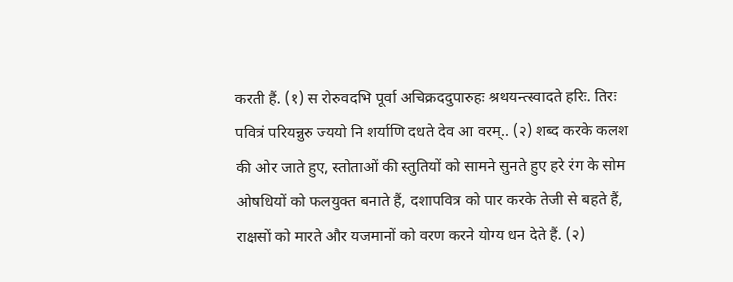करती हैं. (१) स रोरुवदभि पूर्वा अचिक्रददुपारुहः श्रथयन्त्स्वादते हरिः. तिरः पवित्रं परियन्नुरु ज्ययो नि शर्याणि दधते देव आ वरम्.. (२) शब्द करके कलश की ओर जाते हुए, स्तोताओं की स्तुतियों को सामने सुनते हुए हरे रंग के सोम ओषधियों को फलयुक्त बनाते हैं, दशापवित्र को पार करके तेजी से बहते हैं, राक्षसों को मारते और यजमानों को वरण करने योग्य धन देते हैं. (२)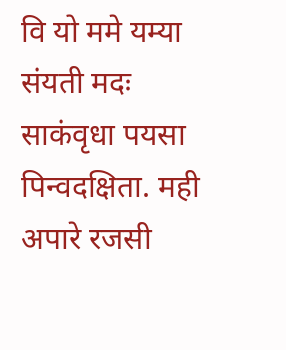वि यो ममे यम्या संयती मदः साकंवृधा पयसा पिन्वदक्षिता. मही अपारे रजसी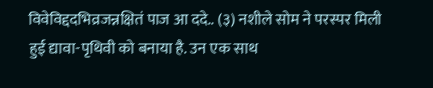विवेविद्ददभिव्रजन्नक्षितं पाज आ ददे.. (३) नशीले सोम ने परस्पर मिली हुई द्यावा-पृथिवी को बनाया है. उन एक साथ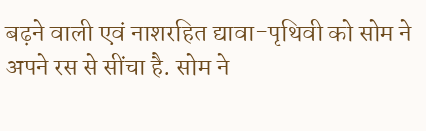बढ़ने वाली एवं नाशरहित द्यावा-पृथिवी को सोम ने अपने रस से सींचा है. सोम ने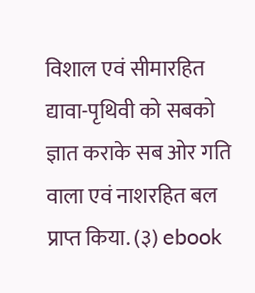विशाल एवं सीमारहित द्यावा-पृथिवी को सबको ज्ञात कराके सब ओर गति वाला एवं नाशरहित बल प्राप्त किया. (३) ebook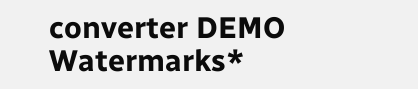converter DEMO Watermarks*